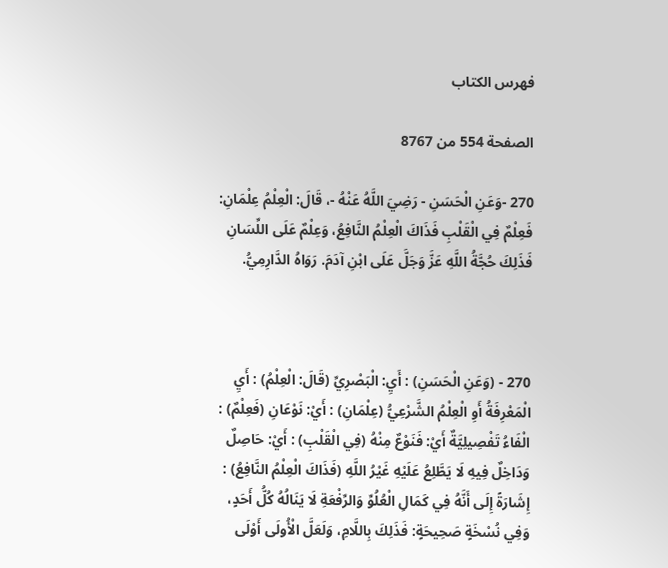فهرس الكتاب

الصفحة 554 من 8767

270 -وَعَنِ الْحَسَنِ - رَضِيَ اللَّهُ عَنْهُ -، قَالَ: الْعِلْمُ عِلْمَانِ: فَعِلْمٌ فِي الْقَلْبِ فَذَاكَ الْعِلْمُ النَّافِعُ، وَعِلْمٌ عَلَى اللِّسَانِ فَذَلِكَ حُجَّةُ اللَّهِ عَزَّ وَجَلَّ عَلَى ابْنِ آدَمَ. رَوَاهُ الدَّارِمِيُّ.



270 - (وَعَنِ الْحَسَنِ) : أَيِ: الْبَصْرِيِّ (قَالَ: الْعِلْمُ) : أَيِ الْمَعْرِفَةُ أَوِ الْعِلْمُ الشَّرْعِيُّ (عِلْمَانِ) : أَيْ: نَوْعَانِ (فَعِلْمٌ) : الْفَاءُ تَفْصِيلِيَّةٌ أَيْ: فَنَوْعٌ مِنْهُ (فِي الْقَلْبِ) : أَيْ: حَاصِلٌ وَدَاخِلٌ فِيهِ لَا يَطَّلِعُ عَلَيْهِ غَيْرُ اللَّهِ (فَذَاكَ الْعِلْمُ النَّافِعُ) : إِشَارَةً إِلَى أَنَّهُ فِي كَمَالِ الْعُلُوِّ وَالرِّفْعَةِ لَا يَنَالُهُ كُلُّ أَحَدٍ، وَفِي نُسْخَةٍ صَحِيحَةٍ: فَذَلِكَ بِاللَّامِ، وَلَعَلَّ الْأُولَى أَوْلَى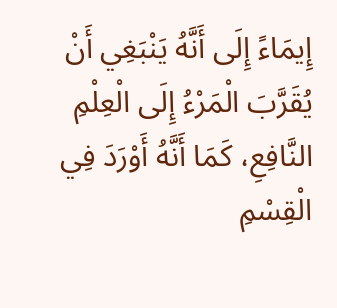إِيمَاءً إِلَى أَنَّهُ يَنْبَغِي أَنْ يُقَرَّبَ الْمَرْءُ إِلَى الْعِلْمِ النَّافِعِ، كَمَا أَنَّهُ أَوْرَدَ فِي الْقِسْمِ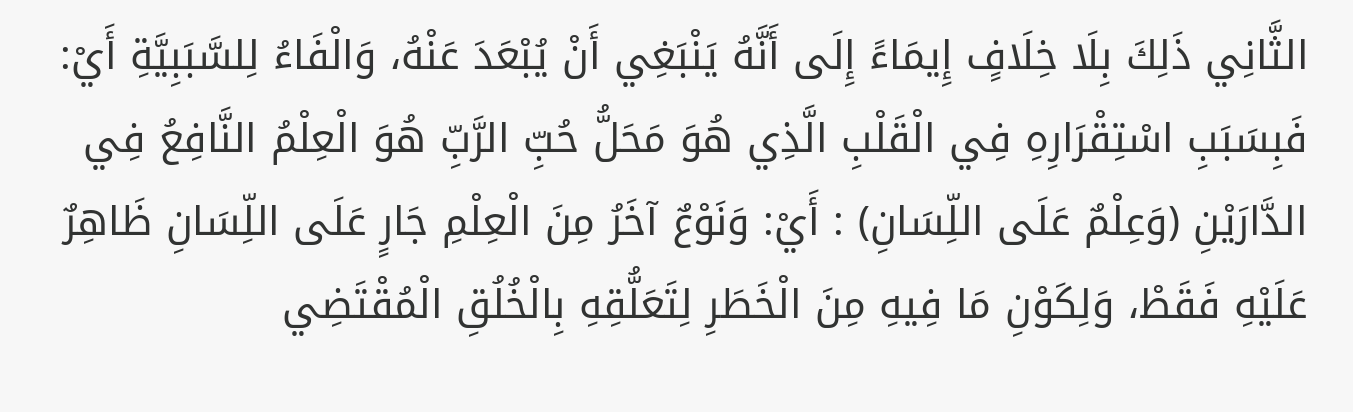الثَّانِي ذَلِكَ بِلَا خِلَافٍ إِيمَاءً إِلَى أَنَّهُ يَنْبَغِي أَنْ يُبْعَدَ عَنْهُ، وَالْفَاءُ لِلسَّبَبِيَّةِ أَيْ: فَبِسَبَبِ اسْتِقْرَارِهِ فِي الْقَلْبِ الَّذِي هُوَ مَحَلُّ حُبِّ الرَّبِّ هُوَ الْعِلْمُ النَّافِعُ فِي الدَّارَيْنِ (وَعِلْمٌ عَلَى اللِّسَانِ) : أَيْ: وَنَوْعٌ آخَرُ مِنَ الْعِلْمِ جَارٍ عَلَى اللِّسَانِ ظَاهِرٌ عَلَيْهِ فَقَطْ، وَلِكَوْنِ مَا فِيهِ مِنَ الْخَطَرِ لِتَعَلُّقِهِ بِالْخُلُقِ الْمُقْتَضِي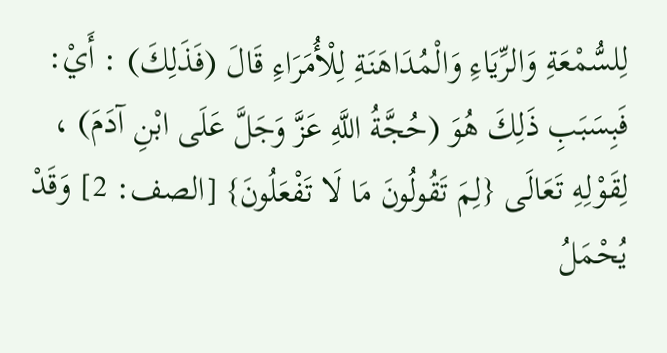لِلسُّمْعَةِ وَالرِّيَاءِ وَالْمُدَاهَنَةِ لِلْأُمَرَاءِ قَالَ (فَذَلِكَ) : أَيْ: فَبِسَبَبِ ذَلِكَ هُوَ (حُجَّةُ اللَّهِ عَزَّ وَجَلَّ عَلَى ابْنِ آدَمَ) ، لِقَوْلِهِ تَعَالَى {لِمَ تَقُولُونَ مَا لَا تَفْعَلُونَ} [الصف: 2] وَقَدْ يُحْمَلُ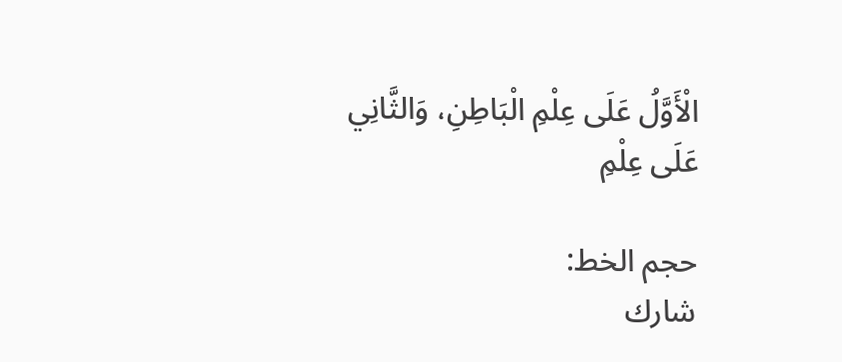الْأَوَّلُ عَلَى عِلْمِ الْبَاطِنِ، وَالثَّانِي عَلَى عِلْمِ

حجم الخط:
شارك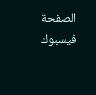الصفحة
فيسبوك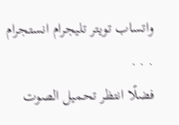واتساب تويتر تليجرام انستجرام
. . .
فضلًا انتظر تحميل الصوت